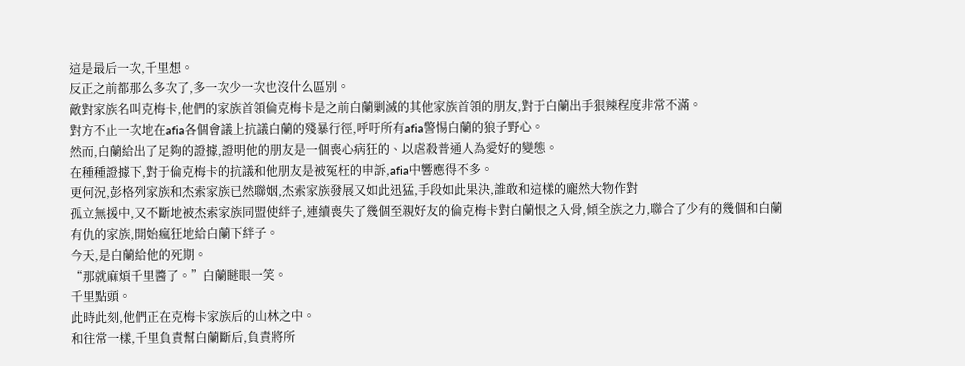這是最后一次,千里想。
反正之前都那么多次了,多一次少一次也沒什么區別。
敵對家族名叫克梅卡,他們的家族首領倫克梅卡是之前白蘭剿滅的其他家族首領的朋友,對于白蘭出手狠辣程度非常不滿。
對方不止一次地在afia各個會議上抗議白蘭的殘暴行徑,呼吁所有afia警惕白蘭的狼子野心。
然而,白蘭給出了足夠的證據,證明他的朋友是一個喪心病狂的、以虐殺普通人為愛好的變態。
在種種證據下,對于倫克梅卡的抗議和他朋友是被冤枉的申訴,afia中響應得不多。
更何況,彭格列家族和杰索家族已然聯姻,杰索家族發展又如此迅猛,手段如此果決,誰敢和這樣的龐然大物作對
孤立無援中,又不斷地被杰索家族同盟使絆子,連續喪失了幾個至親好友的倫克梅卡對白蘭恨之入骨,傾全族之力,聯合了少有的幾個和白蘭有仇的家族,開始瘋狂地給白蘭下絆子。
今天,是白蘭給他的死期。
“那就麻煩千里醬了。”白蘭瞇眼一笑。
千里點頭。
此時此刻,他們正在克梅卡家族后的山林之中。
和往常一樣,千里負責幫白蘭斷后,負責將所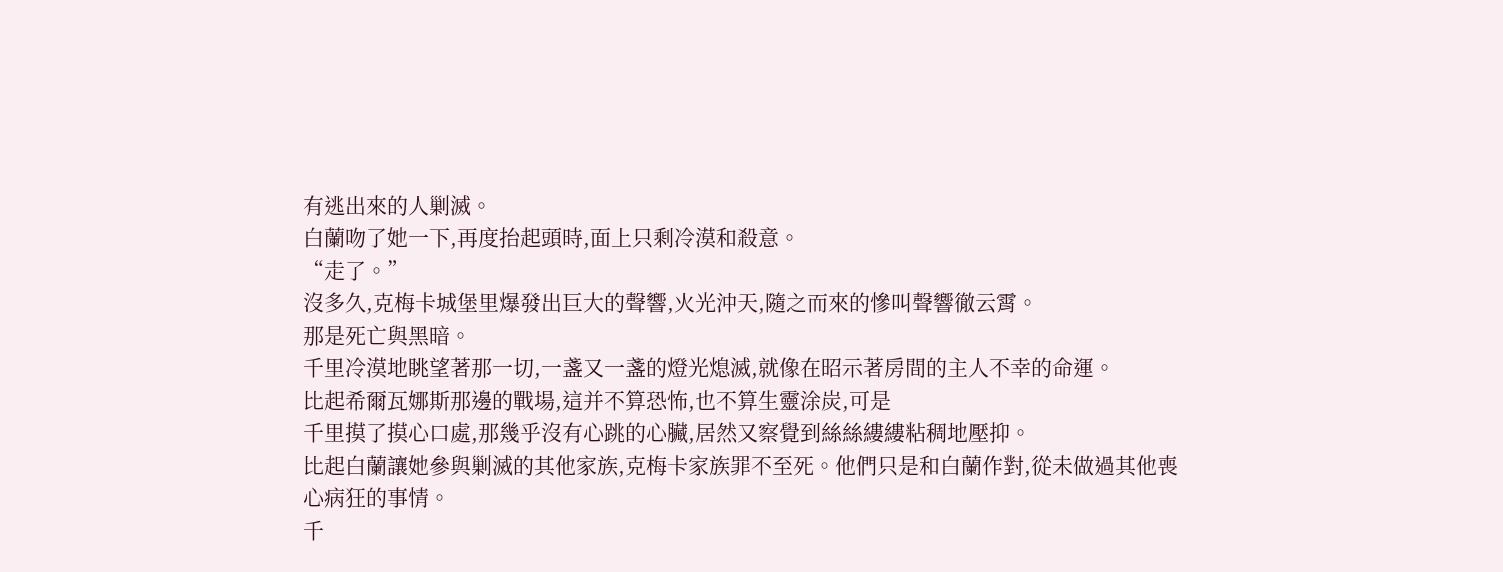有逃出來的人剿滅。
白蘭吻了她一下,再度抬起頭時,面上只剩冷漠和殺意。
“走了。”
沒多久,克梅卡城堡里爆發出巨大的聲響,火光沖天,隨之而來的慘叫聲響徹云霄。
那是死亡與黑暗。
千里冷漠地眺望著那一切,一盞又一盞的燈光熄滅,就像在昭示著房間的主人不幸的命運。
比起希爾瓦娜斯那邊的戰場,這并不算恐怖,也不算生靈涂炭,可是
千里摸了摸心口處,那幾乎沒有心跳的心臟,居然又察覺到絲絲縷縷粘稠地壓抑。
比起白蘭讓她參與剿滅的其他家族,克梅卡家族罪不至死。他們只是和白蘭作對,從未做過其他喪心病狂的事情。
千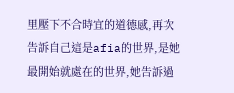里壓下不合時宜的道德感,再次告訴自己這是afia的世界,是她最開始就處在的世界,她告訴過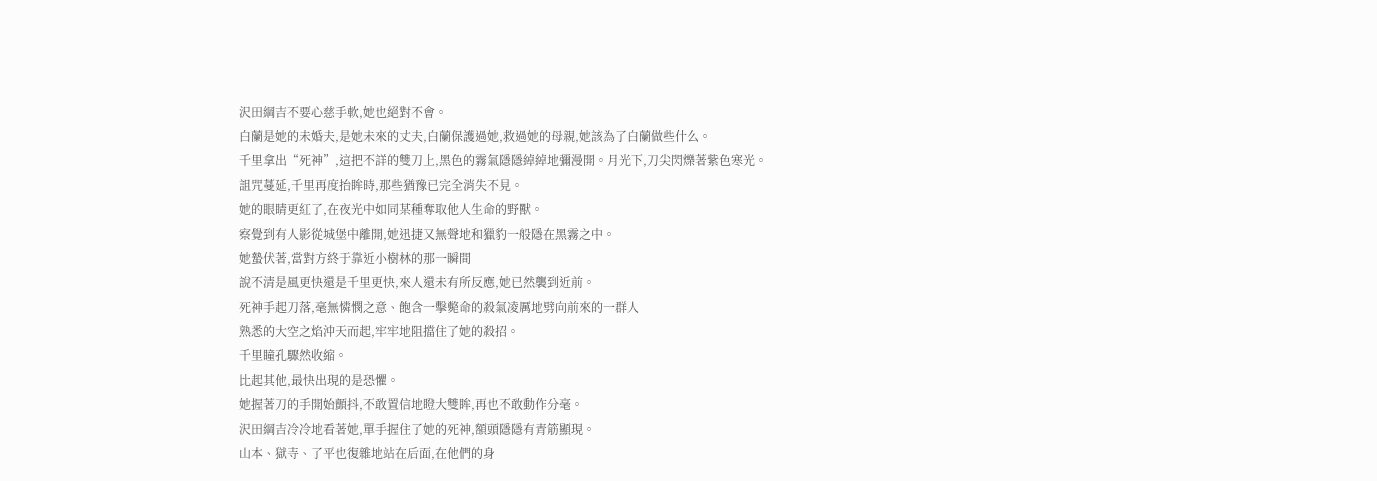沢田綱吉不要心慈手軟,她也絕對不會。
白蘭是她的未婚夫,是她未來的丈夫,白蘭保護過她,救過她的母親,她該為了白蘭做些什么。
千里拿出“死神”,這把不詳的雙刀上,黑色的霧氣隱隱綽綽地彌漫開。月光下,刀尖閃爍著紫色寒光。
詛咒蔓延,千里再度抬眸時,那些猶豫已完全消失不見。
她的眼睛更紅了,在夜光中如同某種奪取他人生命的野獸。
察覺到有人影從城堡中離開,她迅捷又無聲地和獵豹一般隱在黑霧之中。
她蟄伏著,當對方終于靠近小樹林的那一瞬間
說不清是風更快還是千里更快,來人還未有所反應,她已然襲到近前。
死神手起刀落,毫無憐憫之意、飽含一擊斃命的殺氣凌厲地劈向前來的一群人
熟悉的大空之焰沖天而起,牢牢地阻擋住了她的殺招。
千里瞳孔驟然收縮。
比起其他,最快出現的是恐懼。
她握著刀的手開始顫抖,不敢置信地瞪大雙眸,再也不敢動作分毫。
沢田綱吉冷冷地看著她,單手握住了她的死神,額頭隱隱有青筋顯現。
山本、獄寺、了平也復雜地站在后面,在他們的身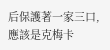后保護著一家三口,應該是克梅卡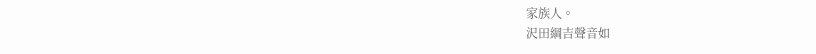家族人。
沢田綱吉聲音如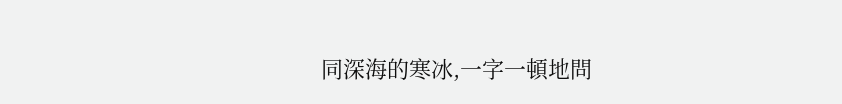同深海的寒冰,一字一頓地問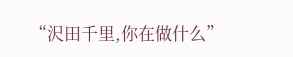“沢田千里,你在做什么”